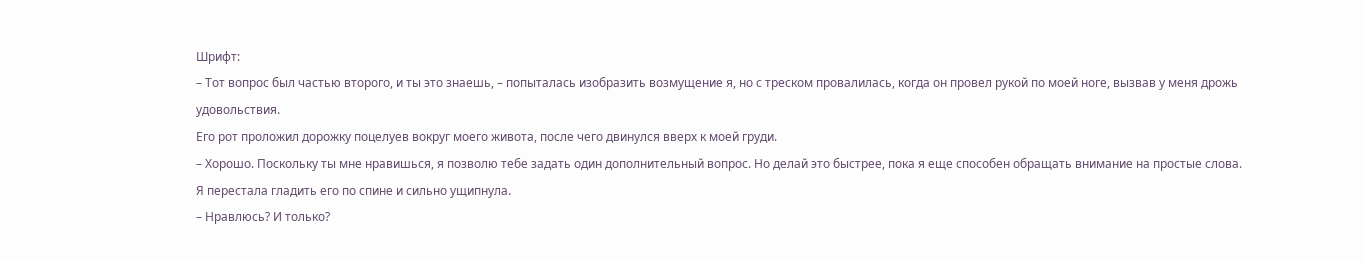Шрифт:
– Тот вопрос был частью второго, и ты это знаешь, – попыталась изобразить возмущение я, но с треском провалилась, когда он провел рукой по моей ноге, вызвав у меня дрожь удовольствия.
Его рот проложил дорожку поцелуев вокруг моего живота, после чего двинулся вверх к моей груди.
– Хорошо. Поскольку ты мне нравишься, я позволю тебе задать один дополнительный вопрос. Но делай это быстрее, пока я еще способен обращать внимание на простые слова.
Я перестала гладить его по спине и сильно ущипнула.
– Нравлюсь? И только?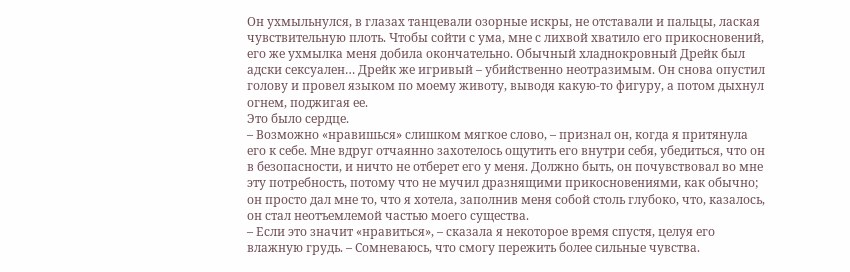Он ухмыльнулся, в глазах танцевали озорные искры, не отставали и пальцы, лаская чувствительную плоть. Чтобы сойти с ума, мне с лихвой хватило его прикосновений, его же ухмылка меня добила окончательно. Обычный хладнокровный Дрейк был адски сексуален… Дрейк же игривый – убийственно неотразимым. Он снова опустил голову и провел языком по моему животу, выводя какую-то фигуру, а потом дыхнул огнем, поджигая ее.
Это было сердце.
– Возможно «нравишься» слишком мягкое слово, – признал он, когда я притянула его к себе. Мне вдруг отчаянно захотелось ощутить его внутри себя, убедиться, что он в безопасности, и ничто не отберет его у меня. Должно быть, он почувствовал во мне эту потребность, потому что не мучил дразнящими прикосновениями, как обычно; он просто дал мне то, что я хотела, заполнив меня собой столь глубоко, что, казалось, он стал неотъемлемой частью моего существа.
– Если это значит «нравиться», – сказала я некоторое время спустя, целуя его влажную грудь. – Сомневаюсь, что смогу пережить более сильные чувства.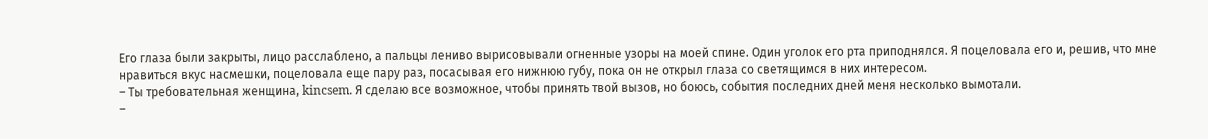Его глаза были закрыты, лицо расслаблено, а пальцы лениво вырисовывали огненные узоры на моей спине. Один уголок его рта приподнялся. Я поцеловала его и, решив, что мне нравиться вкус насмешки, поцеловала еще пару раз, посасывая его нижнюю губу, пока он не открыл глаза со светящимся в них интересом.
– Ты требовательная женщина, kincsem. Я сделаю все возможное, чтобы принять твой вызов, но боюсь, события последних дней меня несколько вымотали.
–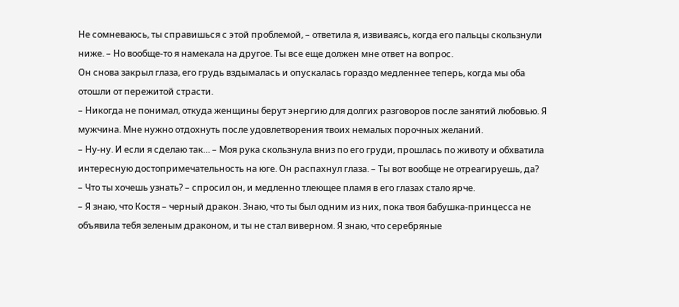Не сомневаюсь, ты справишься с этой проблемой, – ответила я, извиваясь, когда его пальцы скользнули ниже. – Но вообще-то я намекала на другое. Ты все еще должен мне ответ на вопрос.
Он снова закрыл глаза, его грудь вздымалась и опускалась гораздо медленнее теперь, когда мы оба отошли от пережитой страсти.
– Никогда не понимал, откуда женщины берут энергию для долгих разговоров после занятий любовью. Я мужчина. Мне нужно отдохнуть после удовлетворения твоих немалых порочных желаний.
– Ну-ну. И если я сделаю так… – Моя рука скользнула вниз по его груди, прошлась по животу и обхватила интересную достопримечательность на юге. Он распахнул глаза. – Ты вот вообще не отреагируешь, да?
– Что ты хочешь узнать? – спросил он, и медленно тлеющее пламя в его глазах стало ярче.
– Я знаю, что Костя – черный дракон. Знаю, что ты был одним из них, пока твоя бабушка-принцесса не объявила тебя зеленым драконом, и ты не стал виверном. Я знаю, что серебряные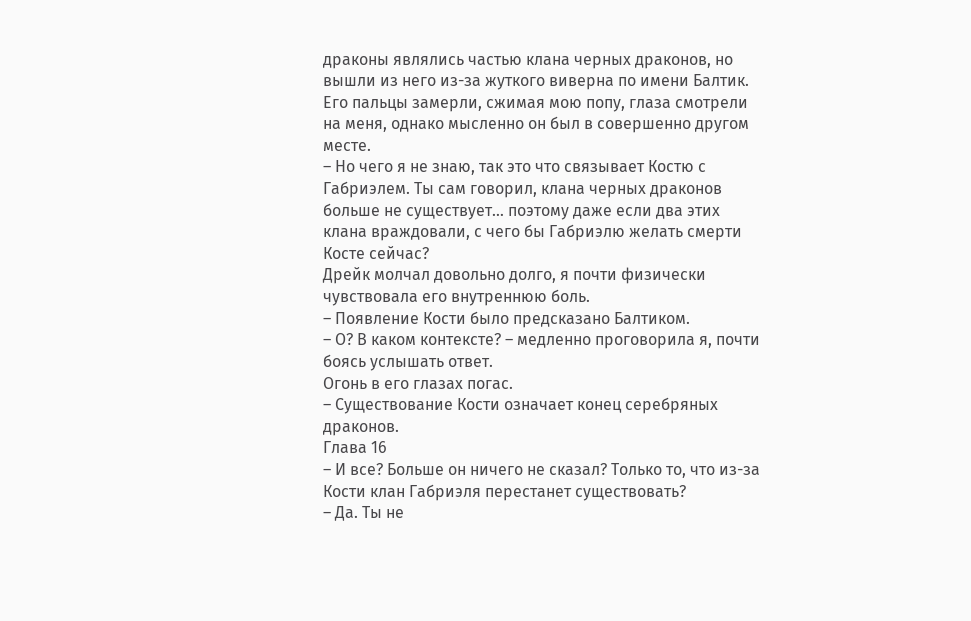драконы являлись частью клана черных драконов, но вышли из него из-за жуткого виверна по имени Балтик.
Его пальцы замерли, сжимая мою попу, глаза смотрели на меня, однако мысленно он был в совершенно другом месте.
– Но чего я не знаю, так это что связывает Костю с Габриэлем. Ты сам говорил, клана черных драконов больше не существует… поэтому даже если два этих клана враждовали, с чего бы Габриэлю желать смерти Косте сейчас?
Дрейк молчал довольно долго, я почти физически чувствовала его внутреннюю боль.
– Появление Кости было предсказано Балтиком.
– О? В каком контексте? – медленно проговорила я, почти боясь услышать ответ.
Огонь в его глазах погас.
– Существование Кости означает конец серебряных драконов.
Глава 16
– И все? Больше он ничего не сказал? Только то, что из-за Кости клан Габриэля перестанет существовать?
– Да. Ты не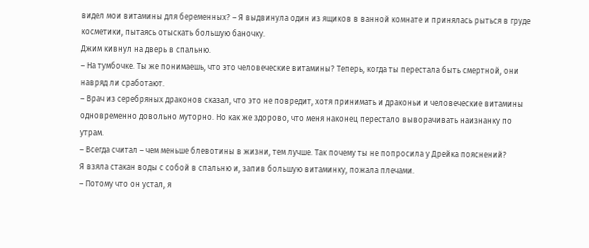видел мои витамины для беременных? – Я выдвинула один из ящиков в ванной комнате и принялась рыться в груде косметики, пытаясь отыскать большую баночку.
Джим кивнул на дверь в спальню.
– На тумбочке. Ты же понимаешь, что это человеческие витамины? Теперь, когда ты перестала быть смертной, они навряд ли сработают.
– Врач из серебряных драконов сказал, что это не повредит, хотя принимать и драконьи и человеческие витамины одновременно довольно муторно. Но как же здорово, что меня наконец перестало выворачивать наизнанку по утрам.
– Всегда считал – чем меньше блевотины в жизни, тем лучше. Так почему ты не попросила у Дрейка пояснений?
Я взяла стакан воды с собой в спальню и, запив большую витаминку, пожала плечами.
– Потому что он устал, я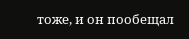тоже, и он пообещал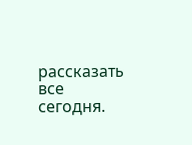рассказать все сегодня.